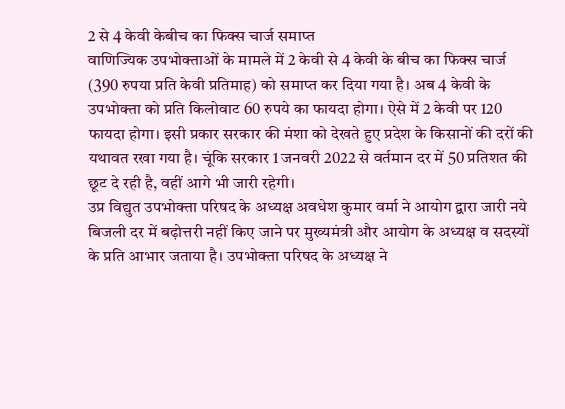2 से 4 केवी केबीच का फिक्स चार्ज समाप्त
वाणिज्यिक उपभोक्ताओं के मामले में 2 केवी से 4 केवी के बीच का फिक्स चार्ज (390 रुपया प्रति केवी प्रतिमाह) को समाप्त कर दिया गया है। अब 4 केवी के उपभोक्ता को प्रति किलोवाट 60 रुपये का फायदा होगा। ऐसे में 2 केवी पर 120 फायदा होगा। इसी प्रकार सरकार की मंशा को देखते हुए प्रदेश के किसानों की दरों की यथावत रखा गया है। चूंकि सरकार 1 जनवरी 2022 से वर्तमान दर में 50 प्रतिशत की छूट दे रही है, वहीं आगे भी जारी रहेगी।
उप्र विद्युत उपभोक्ता परिषद के अध्यक्ष अवधेश कुमार वर्मा ने आयोग द्वारा जारी नये बिजली दर में बढ़ोत्तरी नहीं किए जाने पर मुख्यमंत्री और आयोग के अध्यक्ष व सदस्यों के प्रति आभार जताया है। उपभोक्ता परिषद के अध्यक्ष ने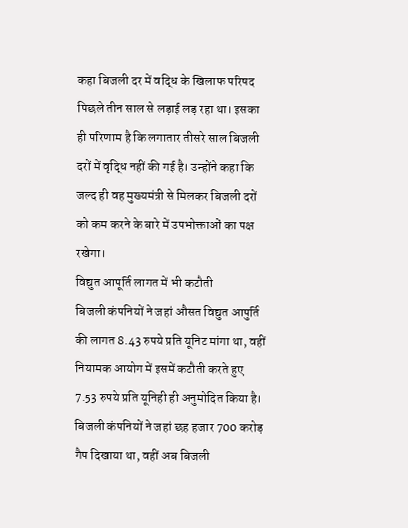कहा बिजली दर में वद्धि के खिलाफ परिषद पिछले तीन साल से लड़ाई लड़ रहा था। इसका ही परिणाम है कि लगातार तीसरे साल बिजली दरों में वृद्धि नहीं की गई है। उन्होंने कहा कि जल्द ही वह मुख्यमंत्री से मिलकर बिजली दरों को कम करने के बारे में उपभोक्ताओं का पक्ष रखेगा।
विद्युत आपूर्ति लागत में भी कटौती
बिजली कंपनियों ने जहां औसत विद्युत आपुर्ति की लागत 8.43 रुपये प्रति यूनिट मांगा था, वहीं नियामक आयोग में इसमें कटौती करते हुए 7.53 रुपये प्रति यूनिही ही अनुमोदित किया है। बिजली कंपनियों ने जहां छह हजार 700 करोड़ गैप दिखाया था, वहीं अब बिजली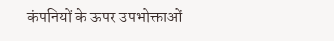कंपनियों के ऊपर उपभोक्ताओं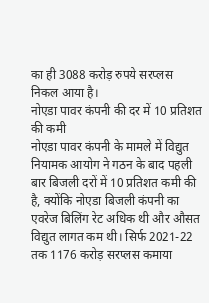का ही 3088 करोड़ रुपये सरप्लस निकल आया है।
नोएडा पावर कंपनी की दर में 10 प्रतिशत की कमी
नोएडा पावर कंपनी के मामले में विद्युत नियामक आयोग ने गठन के बाद पहली बार बिजली दरों में 10 प्रतिशत कमी की है, क्योंकि नोएडा बिजली कंपनी का एवरेज बिलिंग रेट अधिक थी और औसत विद्युत लागत कम थी। सिर्फ 2021-22 तक 1176 करोड़ सरप्लस कमाया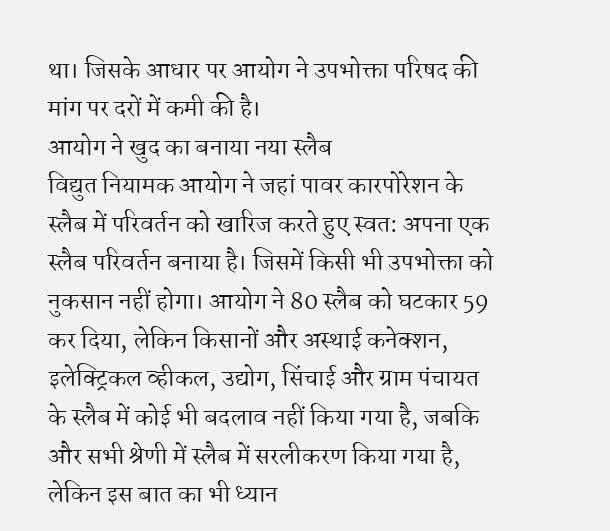था। जिसके आधार पर आयोग ने उपभोक्ता परिषद की मांग पर दरों में कमी की है।
आयोग ने खुद का बनाया नया स्लैब
विद्युत नियामक आयोग ने जहां पावर कारपोरेशन के स्लैब में परिवर्तन को खारिज करते हुए स्वत: अपना एक स्लैब परिवर्तन बनाया है। जिसमें किसी भी उपभोक्ता को नुकसान नहीं होगा। आयोग ने 80 स्लैब को घटकार 59 कर दिया, लेकिन किसानों और अस्थाई कनेक्शन, इलेक्ट्रिकल व्हीकल, उद्योग, सिंचाई और ग्राम पंचायत के स्लैब में कोई भी बदलाव नहीं किया गया है, जबकि और सभी श्रेणी में स्लैब में सरलीकरण किया गया है, लेकिन इस बात का भी ध्यान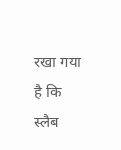रखा गया है कि स्लैब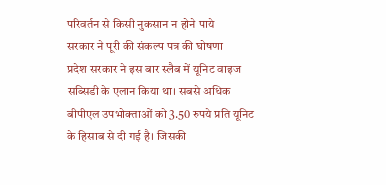परिवर्तन से किसी नुकसान न होने पाये
सरकार ने पूरी की संकल्प पत्र की घोषणा
प्रदेश सरकार ने इस बार स्लैब में यूनिट वाइज सब्सिडी के एलान किया था। सबसे अधिक बीपीएल उपभोक्ताओं को 3.50 रुपये प्रति यूनिट के हिसाब से दी गई है। जिसकी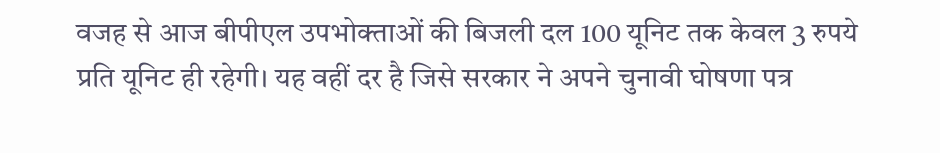वजह से आज बीपीएल उपभोक्ताओं की बिजली दल 100 यूनिट तक केवल 3 रुपये प्रति यूनिट ही रहेगी। यह वहीं दर है जिसे सरकार ने अपने चुनावी घोषणा पत्र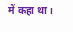में कहा था।